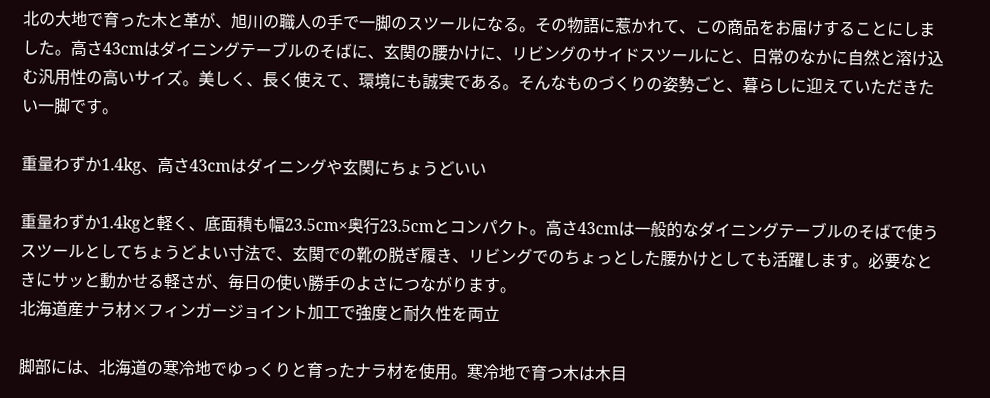北の大地で育った木と革が、旭川の職人の手で一脚のスツールになる。その物語に惹かれて、この商品をお届けすることにしました。高さ43cmはダイニングテーブルのそばに、玄関の腰かけに、リビングのサイドスツールにと、日常のなかに自然と溶け込む汎用性の高いサイズ。美しく、長く使えて、環境にも誠実である。そんなものづくりの姿勢ごと、暮らしに迎えていただきたい一脚です。

重量わずか1.4kg、高さ43cmはダイニングや玄関にちょうどいい

重量わずか1.4kgと軽く、底面積も幅23.5cm×奥行23.5cmとコンパクト。高さ43cmは一般的なダイニングテーブルのそばで使うスツールとしてちょうどよい寸法で、玄関での靴の脱ぎ履き、リビングでのちょっとした腰かけとしても活躍します。必要なときにサッと動かせる軽さが、毎日の使い勝手のよさにつながります。
北海道産ナラ材×フィンガージョイント加工で強度と耐久性を両立

脚部には、北海道の寒冷地でゆっくりと育ったナラ材を使用。寒冷地で育つ木は木目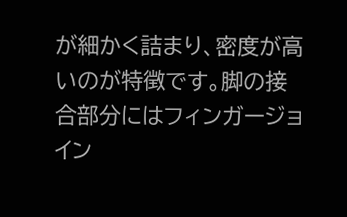が細かく詰まり、密度が高いのが特徴です。脚の接合部分にはフィンガージョイン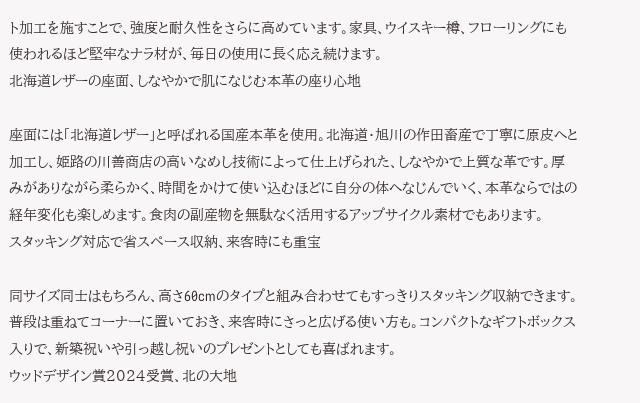ト加工を施すことで、強度と耐久性をさらに高めています。家具、ウイスキー樽、フローリングにも使われるほど堅牢なナラ材が、毎日の使用に長く応え続けます。
北海道レザーの座面、しなやかで肌になじむ本革の座り心地

座面には「北海道レザー」と呼ばれる国産本革を使用。北海道・旭川の作田畜産で丁寧に原皮へと加工し、姫路の川善商店の高いなめし技術によって仕上げられた、しなやかで上質な革です。厚みがありながら柔らかく、時間をかけて使い込むほどに自分の体へなじんでいく、本革ならではの経年変化も楽しめます。食肉の副産物を無駄なく活用するアップサイクル素材でもあります。
スタッキング対応で省スペース収納、来客時にも重宝

同サイズ同士はもちろん、高さ60cmのタイプと組み合わせてもすっきりスタッキング収納できます。普段は重ねてコーナーに置いておき、来客時にさっと広げる使い方も。コンパクトなギフトボックス入りで、新築祝いや引っ越し祝いのプレゼントとしても喜ばれます。
ウッドデザイン賞2024受賞、北の大地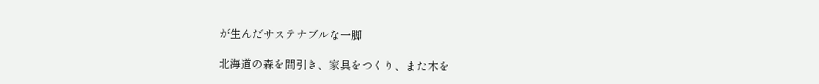が生んだサステナブルな一脚

北海道の森を間引き、家具をつくり、また木を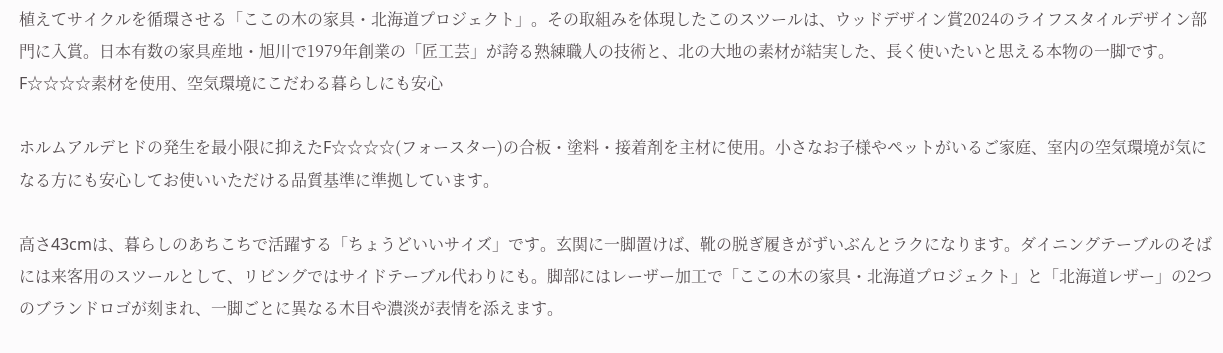植えてサイクルを循環させる「ここの木の家具・北海道プロジェクト」。その取組みを体現したこのスツールは、ウッドデザイン賞2024のライフスタイルデザイン部門に入賞。日本有数の家具産地・旭川で1979年創業の「匠工芸」が誇る熟練職人の技術と、北の大地の素材が結実した、長く使いたいと思える本物の一脚です。
F☆☆☆☆素材を使用、空気環境にこだわる暮らしにも安心

ホルムアルデヒドの発生を最小限に抑えたF☆☆☆☆(フォースター)の合板・塗料・接着剤を主材に使用。小さなお子様やペットがいるご家庭、室内の空気環境が気になる方にも安心してお使いいただける品質基準に準拠しています。

高さ43cmは、暮らしのあちこちで活躍する「ちょうどいいサイズ」です。玄関に一脚置けば、靴の脱ぎ履きがずいぶんとラクになります。ダイニングテーブルのそばには来客用のスツールとして、リビングではサイドテーブル代わりにも。脚部にはレーザー加工で「ここの木の家具・北海道プロジェクト」と「北海道レザー」の2つのブランドロゴが刻まれ、一脚ごとに異なる木目や濃淡が表情を添えます。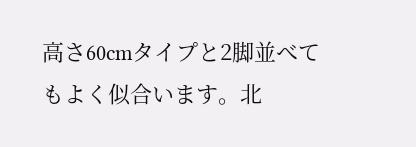高さ60cmタイプと2脚並べてもよく似合います。北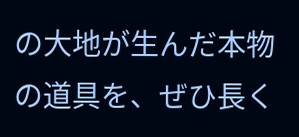の大地が生んだ本物の道具を、ぜひ長く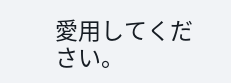愛用してください。